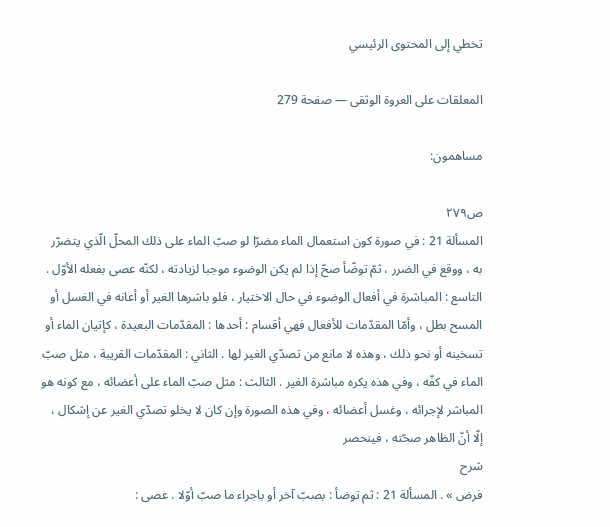تخطي إلى المحتوى الرئيسي

المعلقات على العروة الوثقى — صفحة 279

مساهمون:

ص٢٧٩
المسألة 21 : في صورة كون استعمال الماء مضرّا لو صبّ الماء على ذلك المحلّ الّذي يتضرّر به ، ووقع في الضرر ، ثمّ توضّأ صحّ إذا لم يكن الوضوء موجبا لزيادته ، لكنّه عصى بفعله الأوّل . التاسع : المباشرة في أفعال الوضوء في حال الاختيار ، فلو باشرها الغير أو أعانه في الغسل أو المسح بطل ، وأمّا المقدّمات للأفعال فهي أقسام : أحدها : المقدّمات البعيدة ، كإتيان الماء أو تسخينه أو نحو ذلك ، وهذه لا مانع من تصدّي الغير لها . الثاني : المقدّمات القريبة ، مثل صبّ الماء في كفّه ، وفي هذه يكره مباشرة الغير . الثالث : مثل صبّ الماء على أعضائه ، مع كونه هو المباشر لإجرائه ، وغسل أعضائه ، وفي هذه الصورة وإن كان لا يخلو تصدّي الغير عن إشكال ، إلّا أنّ الظاهر صحّته ، فينحصر
شرح
فرض » . المسألة 21 : ثم توضأ : بصبّ آخر أو باجراء ما صبّ أوّلا . عصى :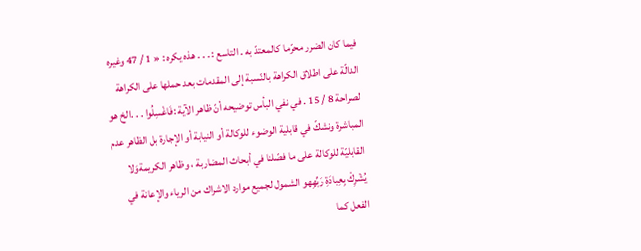فيما كان الضرر محرّما كالمعتدّ به . التاسع : . . . هذه يكره : « 1 / 47 وغيره الدالّة على اطلاق الكراهة بالنّسبة إلى المقدمات بعد حملها على الكراهة لصراحة 8 / 15 . في نفي البأس توضيحه أنّ ظاهر الآية :فَاغْسِلُوا . . .الخ هو المباشرة ونشكّ في قابلية الوضوء للوكالة أو النيابة أو الإجارة بل الظاهر عدم القابليّة للوكالة على ما فصّلنا في أبحاث المضاربة ، وظاهر الكريمةوَلا يُشْرِكْ بِعِبادَةِ رَبِّهِهو الشمول لجميع موارد الاشراك من الرياء والإعانة في الفعل كما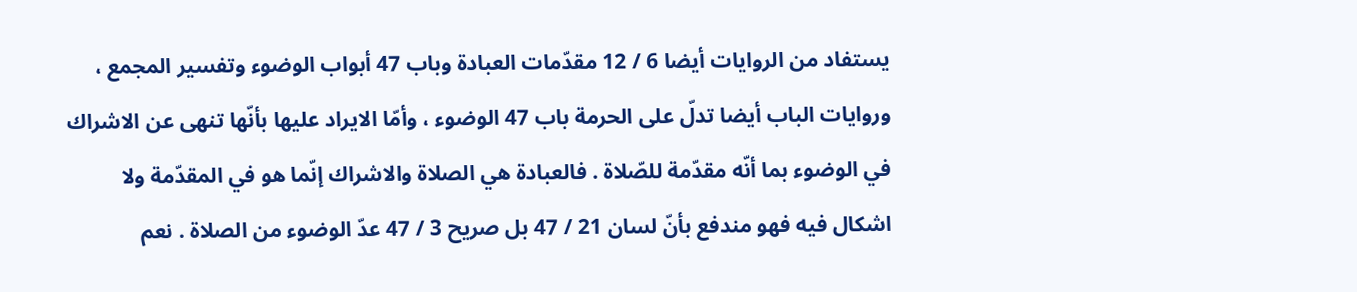يستفاد من الروايات أيضا 6 / 12 مقدّمات العبادة وباب 47 أبواب الوضوء وتفسير المجمع ، وروايات الباب أيضا تدلّ على الحرمة باب 47 الوضوء ، وأمّا الايراد عليها بأنّها تنهى عن الاشراك في الوضوء بما أنّه مقدّمة للصّلاة . فالعبادة هي الصلاة والاشراك إنّما هو في المقدّمة ولا اشكال فيه فهو مندفع بأنّ لسان 21 / 47 بل صريح 3 / 47 عدّ الوضوء من الصلاة . نعم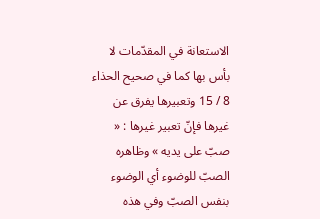الاستعانة في المقدّمات لا بأس بها كما في صحيح الحذاء 8 / 15 وتعبيرها يفرق عن غيرها فإنّ تعبير غيرها : « صبّ على يديه » وظاهره الصبّ للوضوء أي الوضوء بنفس الصبّ وفي هذه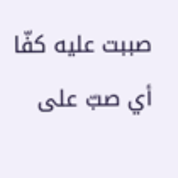صببت عليه كفّا أي صبّ على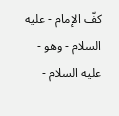كفّ الإمام - عليه السلام - وهو - عليه السلام -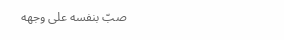صبّ بنفسه على وجهه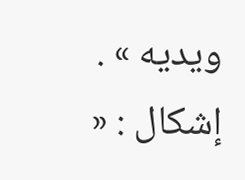ويديه » . إشكال : «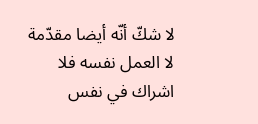لا شكّ أنّه أيضا مقدّمة لا العمل نفسه فلا اشراك في نفس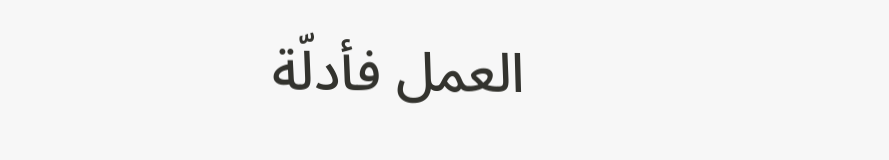العمل فأدلّة